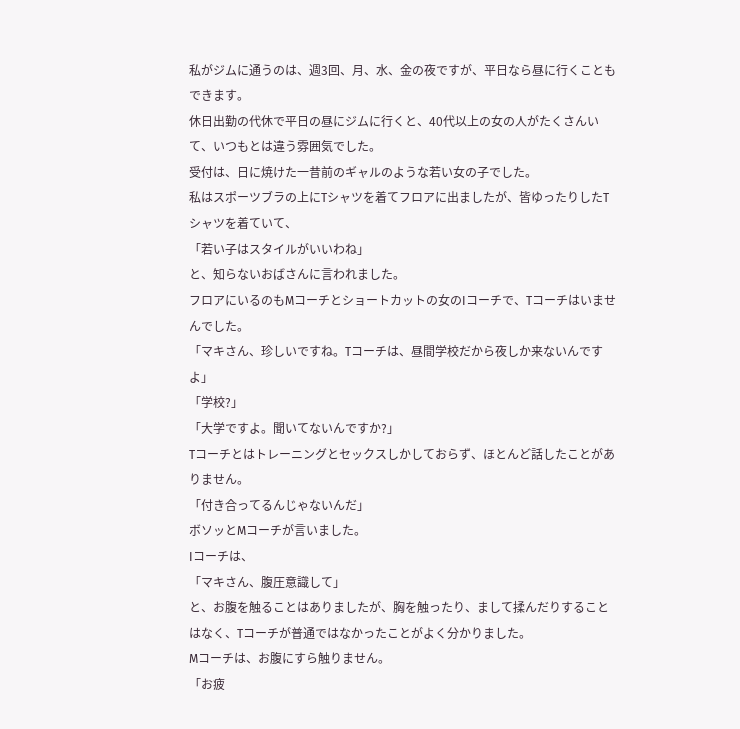私がジムに通うのは、週3回、月、水、金の夜ですが、平日なら昼に行くこともできます。
休日出勤の代休で平日の昼にジムに行くと、40代以上の女の人がたくさんいて、いつもとは違う雰囲気でした。
受付は、日に焼けた一昔前のギャルのような若い女の子でした。
私はスポーツブラの上にTシャツを着てフロアに出ましたが、皆ゆったりしたTシャツを着ていて、
「若い子はスタイルがいいわね」
と、知らないおばさんに言われました。
フロアにいるのもMコーチとショートカットの女のIコーチで、Tコーチはいませんでした。
「マキさん、珍しいですね。Tコーチは、昼間学校だから夜しか来ないんですよ」
「学校?」
「大学ですよ。聞いてないんですか?」
Tコーチとはトレーニングとセックスしかしておらず、ほとんど話したことがありません。
「付き合ってるんじゃないんだ」
ボソッとMコーチが言いました。
Iコーチは、
「マキさん、腹圧意識して」
と、お腹を触ることはありましたが、胸を触ったり、まして揉んだりすることはなく、Tコーチが普通ではなかったことがよく分かりました。
Mコーチは、お腹にすら触りません。
「お疲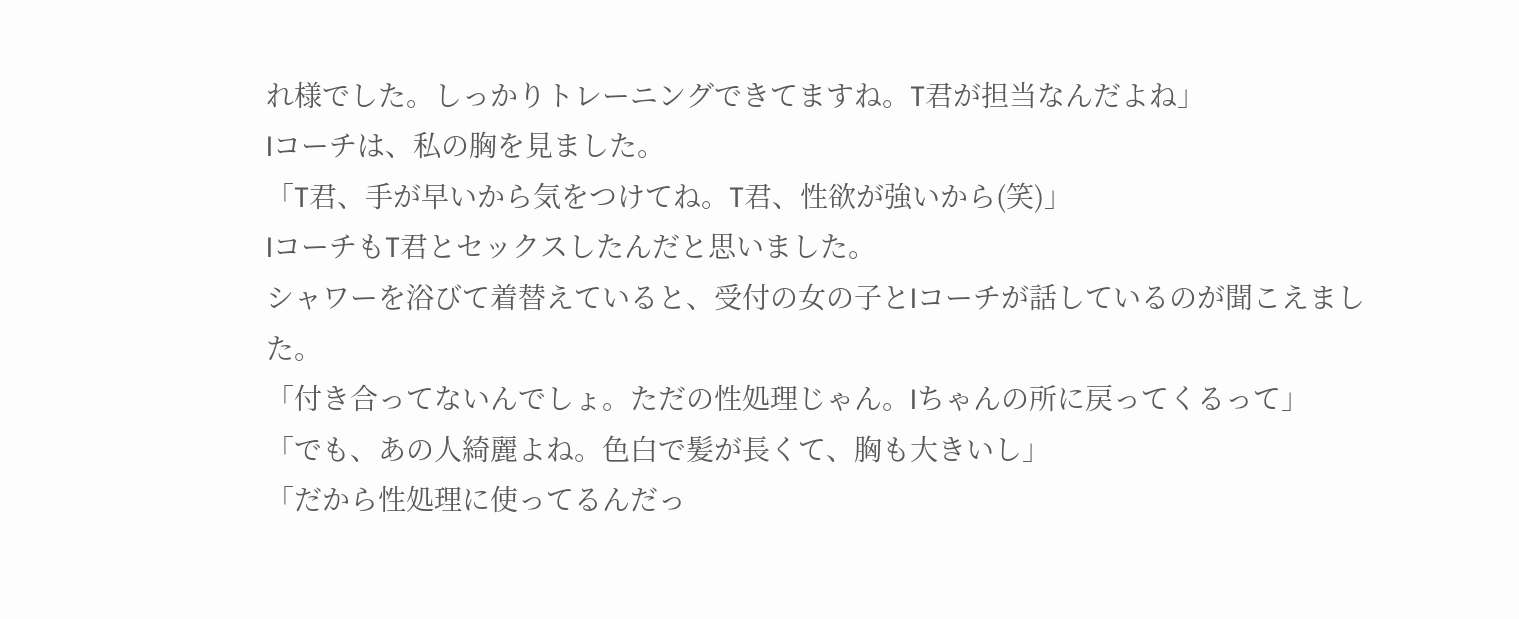れ様でした。しっかりトレーニングできてますね。T君が担当なんだよね」
Iコーチは、私の胸を見ました。
「T君、手が早いから気をつけてね。T君、性欲が強いから(笑)」
IコーチもT君とセックスしたんだと思いました。
シャワーを浴びて着替えていると、受付の女の子とIコーチが話しているのが聞こえました。
「付き合ってないんでしょ。ただの性処理じゃん。Iちゃんの所に戻ってくるって」
「でも、あの人綺麗よね。色白で髪が長くて、胸も大きいし」
「だから性処理に使ってるんだっ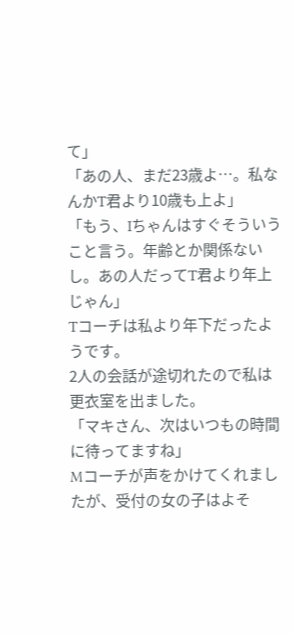て」
「あの人、まだ23歳よ…。私なんかT君より10歳も上よ」
「もう、Iちゃんはすぐそういうこと言う。年齢とか関係ないし。あの人だってT君より年上じゃん」
Tコーチは私より年下だったようです。
2人の会話が途切れたので私は更衣室を出ました。
「マキさん、次はいつもの時間に待ってますね」
Mコーチが声をかけてくれましたが、受付の女の子はよそ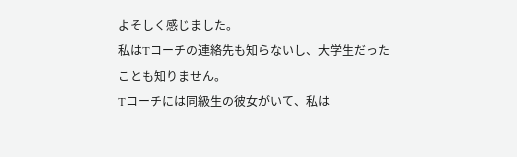よそしく感じました。
私はTコーチの連絡先も知らないし、大学生だったことも知りません。
Tコーチには同級生の彼女がいて、私は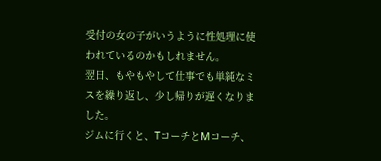受付の女の子がいうように性処理に使われているのかもしれません。
翌日、もやもやして仕事でも単純なミスを繰り返し、少し帰りが遅くなりました。
ジムに行くと、TコーチとMコーチ、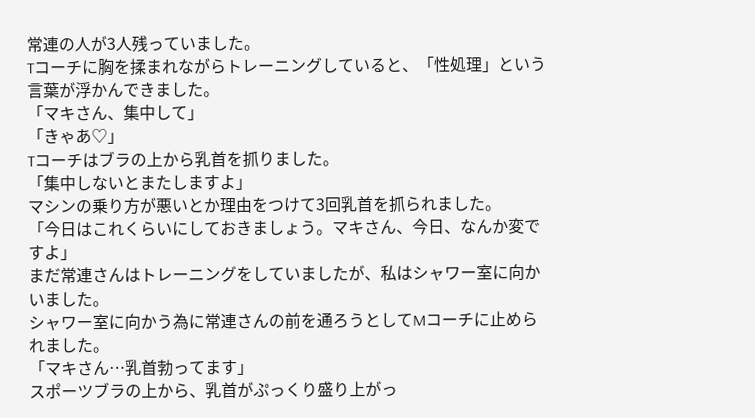常連の人が3人残っていました。
Tコーチに胸を揉まれながらトレーニングしていると、「性処理」という言葉が浮かんできました。
「マキさん、集中して」
「きゃあ♡」
Tコーチはブラの上から乳首を抓りました。
「集中しないとまたしますよ」
マシンの乗り方が悪いとか理由をつけて3回乳首を抓られました。
「今日はこれくらいにしておきましょう。マキさん、今日、なんか変ですよ」
まだ常連さんはトレーニングをしていましたが、私はシャワー室に向かいました。
シャワー室に向かう為に常連さんの前を通ろうとしてMコーチに止められました。
「マキさん…乳首勃ってます」
スポーツブラの上から、乳首がぷっくり盛り上がっ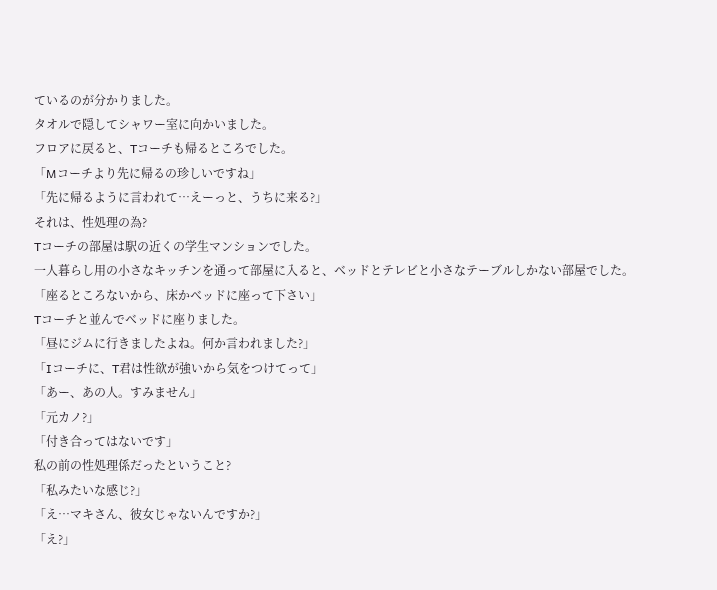ているのが分かりました。
タオルで隠してシャワー室に向かいました。
フロアに戻ると、Tコーチも帰るところでした。
「Mコーチより先に帰るの珍しいですね」
「先に帰るように言われて…えーっと、うちに来る?」
それは、性処理の為?
Tコーチの部屋は駅の近くの学生マンションでした。
一人暮らし用の小さなキッチンを通って部屋に入ると、ベッドとテレビと小さなテーブルしかない部屋でした。
「座るところないから、床かベッドに座って下さい」
Tコーチと並んでベッドに座りました。
「昼にジムに行きましたよね。何か言われました?」
「Iコーチに、T君は性欲が強いから気をつけてって」
「あー、あの人。すみません」
「元カノ?」
「付き合ってはないです」
私の前の性処理係だったということ?
「私みたいな感じ?」
「え…マキさん、彼女じゃないんですか?」
「え?」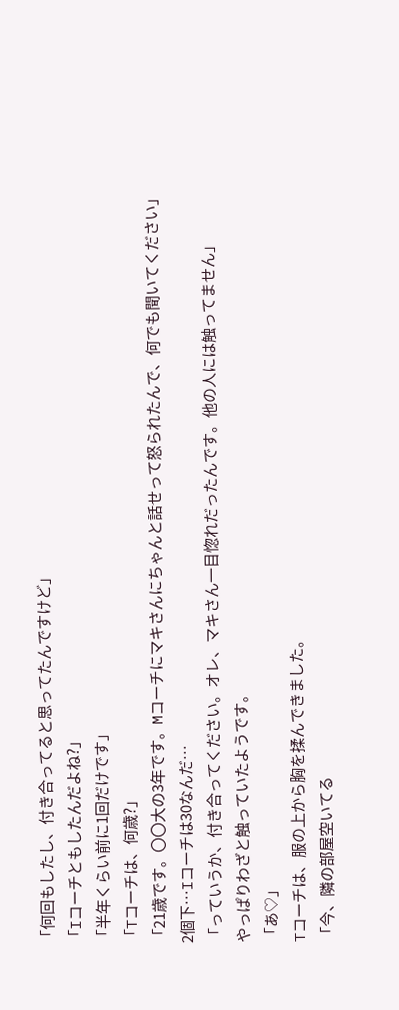「何回もしたし、付き合ってると思ってたんですけど」
「Iコーチともしたんだよね?」
「半年くらい前に1回だけです」
「Tコーチは、何歳?」
「21歳です。〇〇大の3年です。Mコーチにマキさんにちゃんと話せって怒られたんで、何でも聞いてください」
2個下…Iコーチは30なんだ…
「っていうか、付き合ってください。オレ、マキさん一目惚れだったんです。他の人には触ってません」
やっぱりわざと触っていたようです。
「あ♡」
Tコーチは、服の上から胸を揉んできました。
「今、隣の部屋空いてる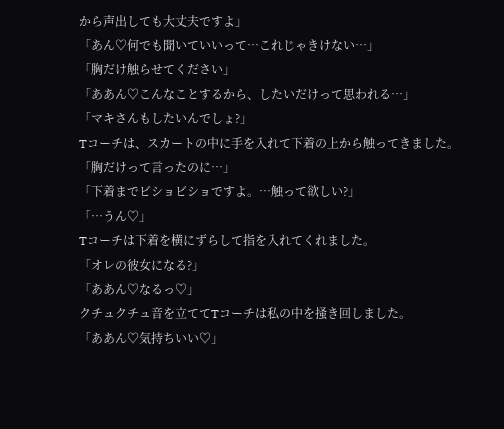から声出しても大丈夫ですよ」
「あん♡何でも聞いていいって…これじゃきけない…」
「胸だけ触らせてください」
「ああん♡こんなことするから、したいだけって思われる…」
「マキさんもしたいんでしょ?」
Tコーチは、スカートの中に手を入れて下着の上から触ってきました。
「胸だけって言ったのに…」
「下着までビショビショですよ。…触って欲しい?」
「…うん♡」
Tコーチは下着を横にずらして指を入れてくれました。
「オレの彼女になる?」
「ああん♡なるっ♡」
クチュクチュ音を立ててTコーチは私の中を掻き回しました。
「ああん♡気持ちいい♡」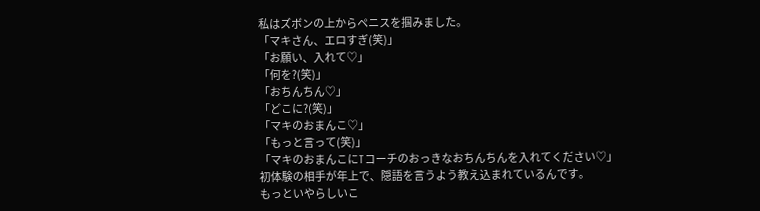私はズボンの上からペニスを掴みました。
「マキさん、エロすぎ(笑)」
「お願い、入れて♡」
「何を?(笑)」
「おちんちん♡」
「どこに?(笑)」
「マキのおまんこ♡」
「もっと言って(笑)」
「マキのおまんこにTコーチのおっきなおちんちんを入れてください♡」
初体験の相手が年上で、隠語を言うよう教え込まれているんです。
もっといやらしいこ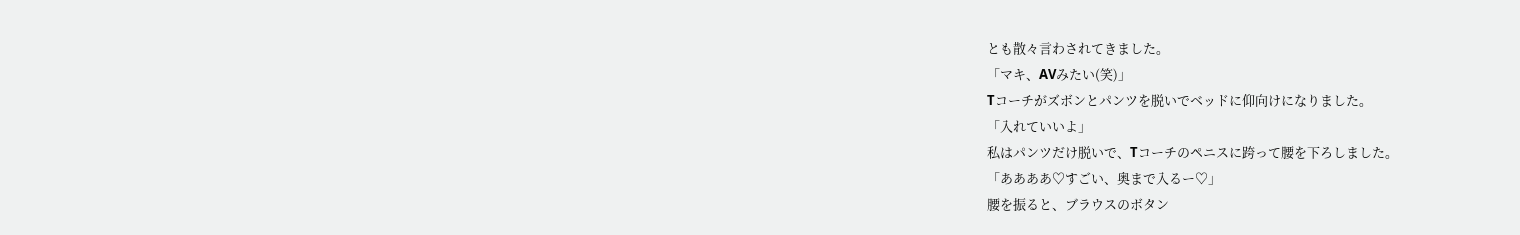とも散々言わされてきました。
「マキ、AVみたい(笑)」
Tコーチがズボンとパンツを脱いでベッドに仰向けになりました。
「入れていいよ」
私はパンツだけ脱いで、Tコーチのペニスに跨って腰を下ろしました。
「ああああ♡すごい、奥まで入るー♡」
腰を振ると、ブラウスのボタン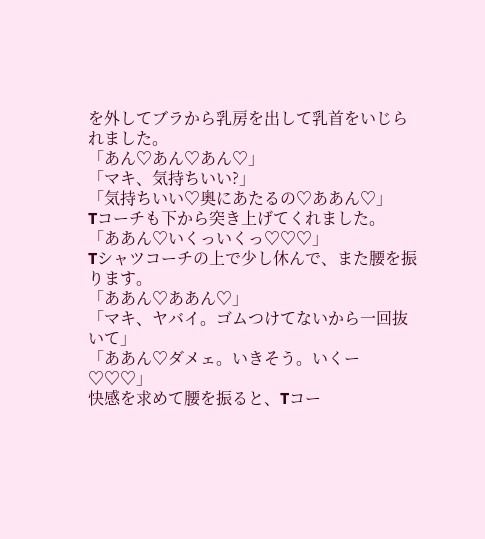を外してブラから乳房を出して乳首をいじられました。
「あん♡あん♡あん♡」
「マキ、気持ちいい?」
「気持ちいい♡奥にあたるの♡ああん♡」
Tコーチも下から突き上げてくれました。
「ああん♡いくっいくっ♡♡♡」
Tシャツコーチの上で少し休んで、また腰を振ります。
「ああん♡ああん♡」
「マキ、ヤバイ。ゴムつけてないから一回抜いて」
「ああん♡ダメェ。いきそう。いくー♡♡♡」
快感を求めて腰を振ると、Tコー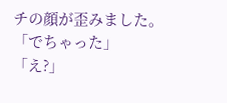チの顔が歪みました。
「でちゃった」
「え?」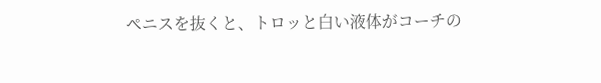ペニスを抜くと、トロッと白い液体がコーチの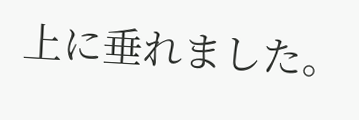上に垂れました。